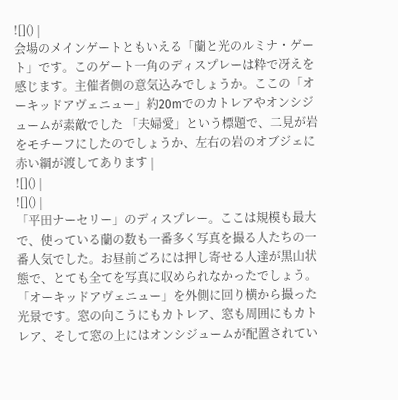![]() |
会場のメインゲートともいえる「蘭と光のルミナ・ゲート」です。このゲート一角のディスプレーは粋で冴えを感じます。主催者側の意気込みでしょうか。ここの「オーキッドアヴェニュー」約20mでのカトレアやオンシジュームが素敵でした 「夫婦愛」という標題で、二見が岩をモチーフにしたのでしょうか、左右の岩のオブジェに赤い綱が渡してあります |
![]() |
![]() |
「平田ナーセリー」のディスプレー。ここは規模も最大で、使っている蘭の数も一番多く写真を撮る人たちの一番人気でした。お昼前ごろには押し寄せる人達が黒山状態で、とても全てを写真に収められなかったでしょう。 「オーキッドアヴェニュー」を外側に回り横から撮った光景です。窓の向こうにもカトレア、窓も周囲にもカトレア、そして窓の上にはオンシジュームが配置されてい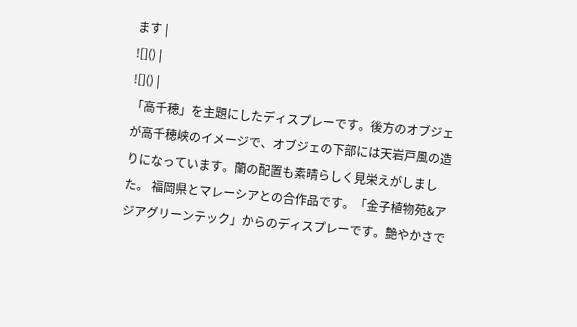ます |
![]() |
![]() |
「高千穂」を主題にしたディスプレーです。後方のオブジェが高千穂峡のイメージで、オブジェの下部には天岩戸風の造りになっています。蘭の配置も素晴らしく見栄えがしました。 福岡県とマレーシアとの合作品です。「金子植物苑&アジアグリーンテック」からのディスプレーです。艶やかさで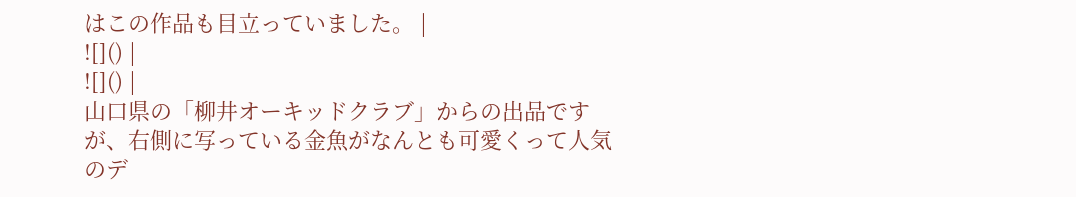はこの作品も目立っていました。 |
![]() |
![]() |
山口県の「柳井オーキッドクラブ」からの出品ですが、右側に写っている金魚がなんとも可愛くって人気のデ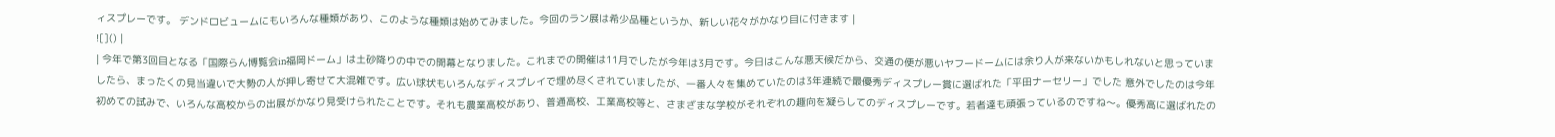ィスプレーです。 デンドロビュームにもいろんな種類があり、このような種類は始めてみました。今回のラン展は希少品種というか、新しい花々がかなり目に付きます |
![]() |
| 今年で第3回目となる「国際らん博覧会in福岡ドーム」は土砂降りの中での開幕となりました。これまでの開催は11月でしたが今年は3月です。今日はこんな悪天候だから、交通の便が悪いヤフードームには余り人が来ないかもしれないと思っていましたら、まったくの見当違いで大勢の人が押し寄せて大混雑です。広い球状もいろんなディスプレイで埋め尽くされていましたが、一番人々を集めていたのは3年連続で最優秀ディスプレー賞に選ばれた「平田ナーセリー」でした 意外でしたのは今年初めての試みで、いろんな高校からの出展がかなり見受けられたことです。それも農業高校があり、普通高校、工業高校等と、さまざまな学校がそれぞれの趣向を凝らしてのディスプレーです。若者達も頑張っているのですね〜。優秀高に選ばれたの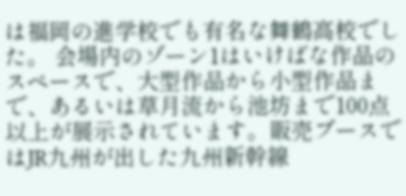は福岡の進学校でも有名な舞鶴高校でした。 会場内のゾーン1はいけばな作品のスペースで、大型作品から小型作品まで、あるいは草月流から池坊まで100点以上が展示されています。販売ブースではJR九州が出した九州新幹線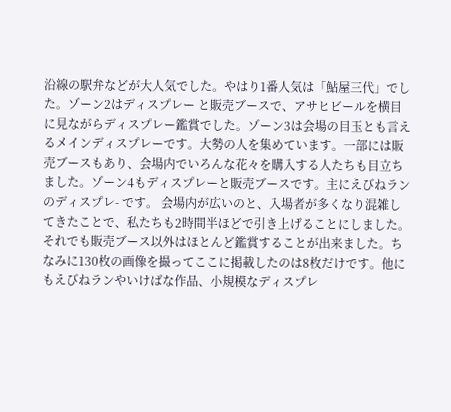沿線の駅弁などが大人気でした。やはり1番人気は「鮎屋三代」でした。ゾーン2はディスプレー と販売ブースで、アサヒビールを横目に見ながらディスプレー鑑賞でした。ゾーン3は会場の目玉とも言えるメインディスプレーです。大勢の人を集めています。一部には販売ブースもあり、会場内でいろんな花々を購入する人たちも目立ちました。ゾーン4もディスプレーと販売ブースです。主にえびねランのディスプレ- です。 会場内が広いのと、入場者が多くなり混雑してきたことで、私たちも2時間半ほどで引き上げることにしました。それでも販売ブース以外はほとんど鑑賞することが出来ました。ちなみに130枚の画像を撮ってここに掲載したのは8枚だけです。他にもえびねランやいけばな作品、小規模なディスプレ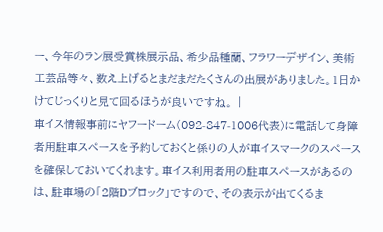ー、今年のラン展受賞株展示品、希少品種蘭、フラワーデザイン、美術工芸品等々、数え上げるとまだまだたくさんの出展がありました。1日かけてじっくりと見て回るほうが良いですね。 |
車イス情報事前にヤフードーム(092-847-1006代表)に電話して身障者用駐車スペースを予約しておくと係りの人が車イスマークのスペースを確保しておいてくれます。車イス利用者用の駐車スペースがあるのは、駐車場の「2階Dブロック」ですので、その表示が出てくるま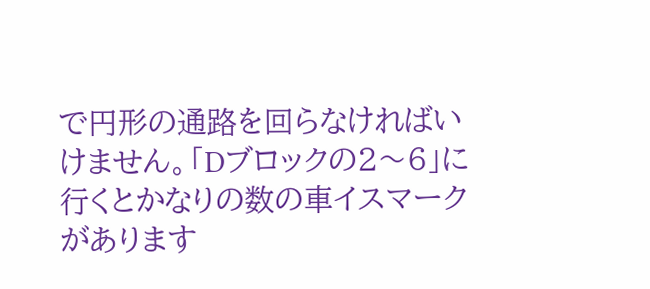で円形の通路を回らなければいけません。「Dブロックの2〜6」に行くとかなりの数の車イスマークがあります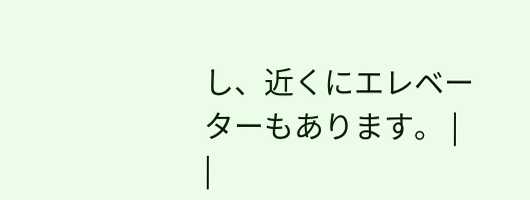し、近くにエレベーターもあります。 |
|